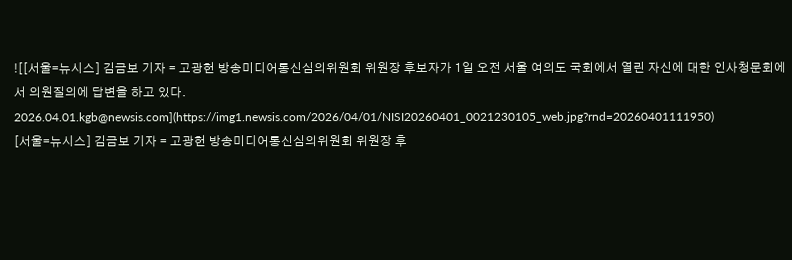![[서울=뉴시스] 김금보 기자 = 고광헌 방송미디어통신심의위원회 위원장 후보자가 1일 오전 서울 여의도 국회에서 열린 자신에 대한 인사청문회에서 의원질의에 답변을 하고 있다. 2026.04.01.kgb@newsis.com](https://img1.newsis.com/2026/04/01/NISI20260401_0021230105_web.jpg?rnd=20260401111950)
[서울=뉴시스] 김금보 기자 = 고광헌 방송미디어통신심의위원회 위원장 후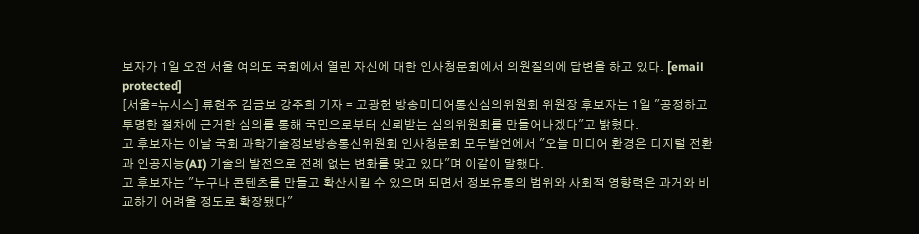보자가 1일 오전 서울 여의도 국회에서 열린 자신에 대한 인사청문회에서 의원질의에 답변을 하고 있다. [email protected]
[서울=뉴시스] 류현주 김금보 강주희 기자 = 고광헌 방송미디어통신심의위원회 위원장 후보자는 1일 "공정하고 투명한 절차에 근거한 심의를 통해 국민으로부터 신뢰받는 심의위원회를 만들어나겠다"고 밝혔다.
고 후보자는 이날 국회 과학기술정보방송통신위원회 인사청문회 모두발언에서 "오늘 미디어 환경은 디지털 전환과 인공지능(AI) 기술의 발전으로 전례 없는 변화를 맞고 있다"며 이같이 말했다.
고 후보자는 "누구나 콘텐츠를 만들고 확산시킬 수 있으며 되면서 정보유통의 범위와 사회적 영향력은 과거와 비교하기 어려울 정도로 확장됐다"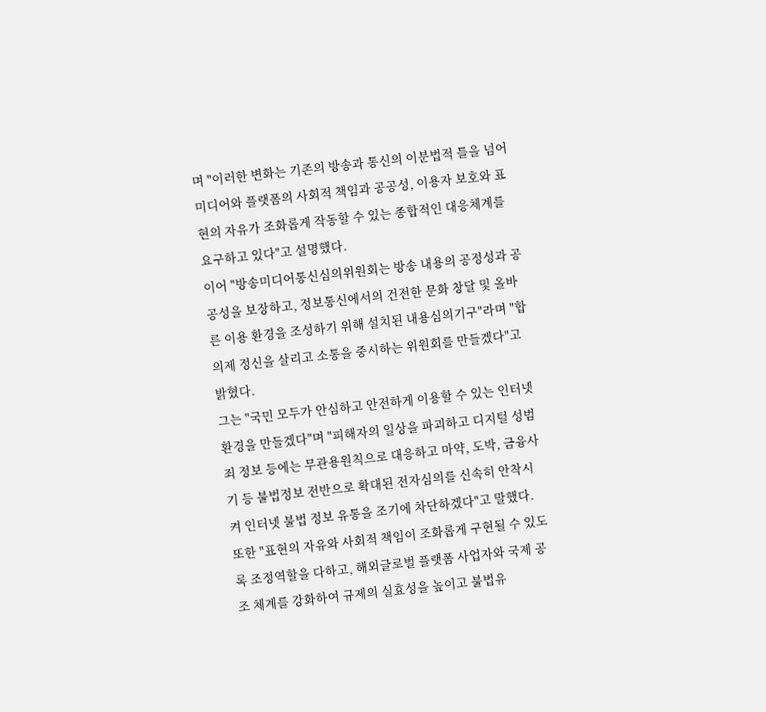며 "이러한 변화는 기존의 방송과 통신의 이분법적 틀을 넘어 미디어와 플랫폼의 사회적 책임과 공공성, 이용자 보호와 표현의 자유가 조화롭게 작동할 수 있는 종합적인 대응체계를 요구하고 있다"고 설명했다.
이어 "방송미디어통신심의위원회는 방송 내용의 공정성과 공공성을 보장하고, 정보통신에서의 건전한 문화 창달 및 올바른 이용 환경을 조성하기 위해 설치된 내용심의기구"라며 "합의제 정신을 살리고 소통을 중시하는 위원회를 만들겠다"고 밝혔다.
그는 "국민 모두가 안심하고 안전하게 이용할 수 있는 인터넷 환경을 만들겠다"며 "피해자의 일상을 파괴하고 디지털 성범죄 정보 등에는 무관용원칙으로 대응하고 마약, 도박, 금융사기 등 불법정보 전반으로 확대된 전자심의를 신속히 안착시켜 인터넷 불법 정보 유통을 조기에 차단하겠다"고 말했다.
또한 "표현의 자유와 사회적 책임이 조화롭게 구현될 수 있도록 조정역할을 다하고, 해외글로벌 플랫폼 사업자와 국제 공조 체계를 강화하여 규제의 실효성을 높이고 불법유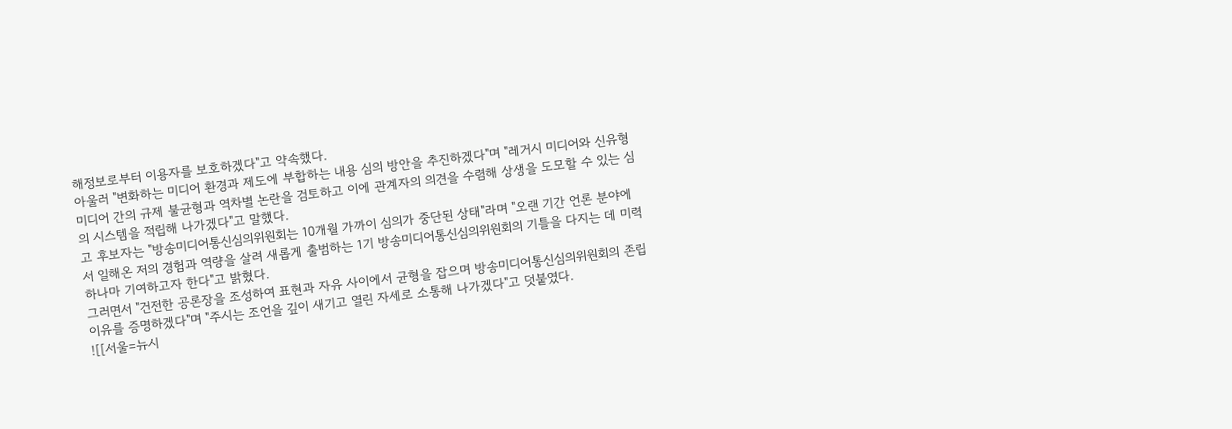해정보로부터 이용자를 보호하겠다"고 약속했다.
아울러 "변화하는 미디어 환경과 제도에 부합하는 내용 심의 방안을 추진하겠다"며 "레거시 미디어와 신유형 미디어 간의 규제 불균형과 역차별 논란을 검토하고 이에 관계자의 의견을 수렴해 상생을 도모할 수 있는 심의 시스템을 적립해 나가겠다"고 말했다.
고 후보자는 "방송미디어통신심의위원회는 10개월 가까이 심의가 중단된 상태"라며 "오랜 기간 언론 분야에서 일해온 저의 경험과 역량을 살려 새롭게 출범하는 1기 방송미디어통신심의위원회의 기틀을 다지는 데 미력하나마 기여하고자 한다"고 밝혔다.
그러면서 "건전한 공론장을 조성하여 표현과 자유 사이에서 균형을 잡으며 방송미디어통신심의위원회의 존립 이유를 증명하겠다"며 "주시는 조언을 깊이 새기고 열린 자세로 소통해 나가겠다"고 덧붙였다.
![[서울=뉴시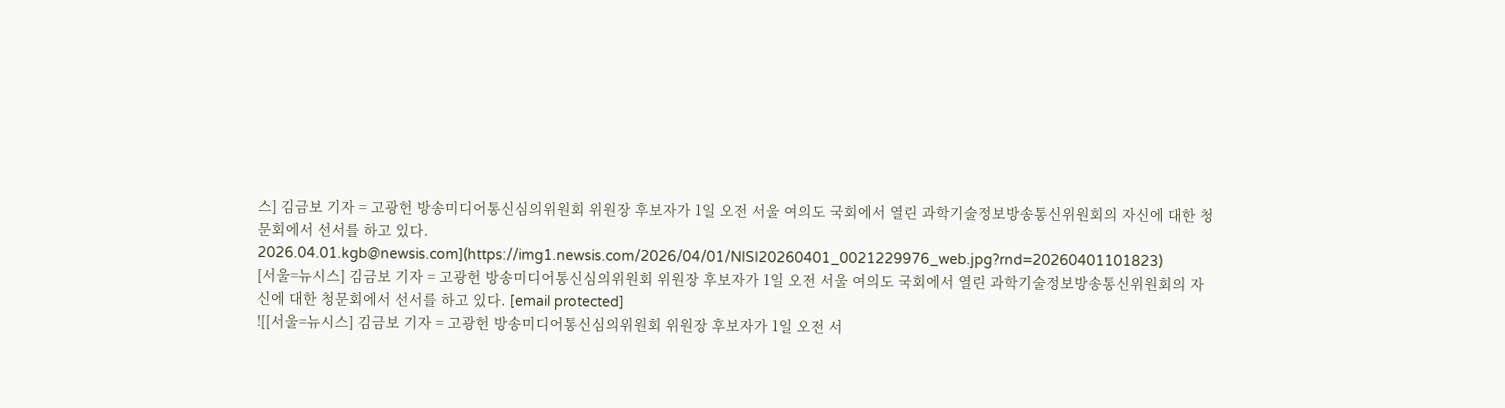스] 김금보 기자 = 고광헌 방송미디어통신심의위원회 위원장 후보자가 1일 오전 서울 여의도 국회에서 열린 과학기술정보방송통신위원회의 자신에 대한 청문회에서 선서를 하고 있다. 2026.04.01.kgb@newsis.com](https://img1.newsis.com/2026/04/01/NISI20260401_0021229976_web.jpg?rnd=20260401101823)
[서울=뉴시스] 김금보 기자 = 고광헌 방송미디어통신심의위원회 위원장 후보자가 1일 오전 서울 여의도 국회에서 열린 과학기술정보방송통신위원회의 자신에 대한 청문회에서 선서를 하고 있다. [email protected]
![[서울=뉴시스] 김금보 기자 = 고광헌 방송미디어통신심의위원회 위원장 후보자가 1일 오전 서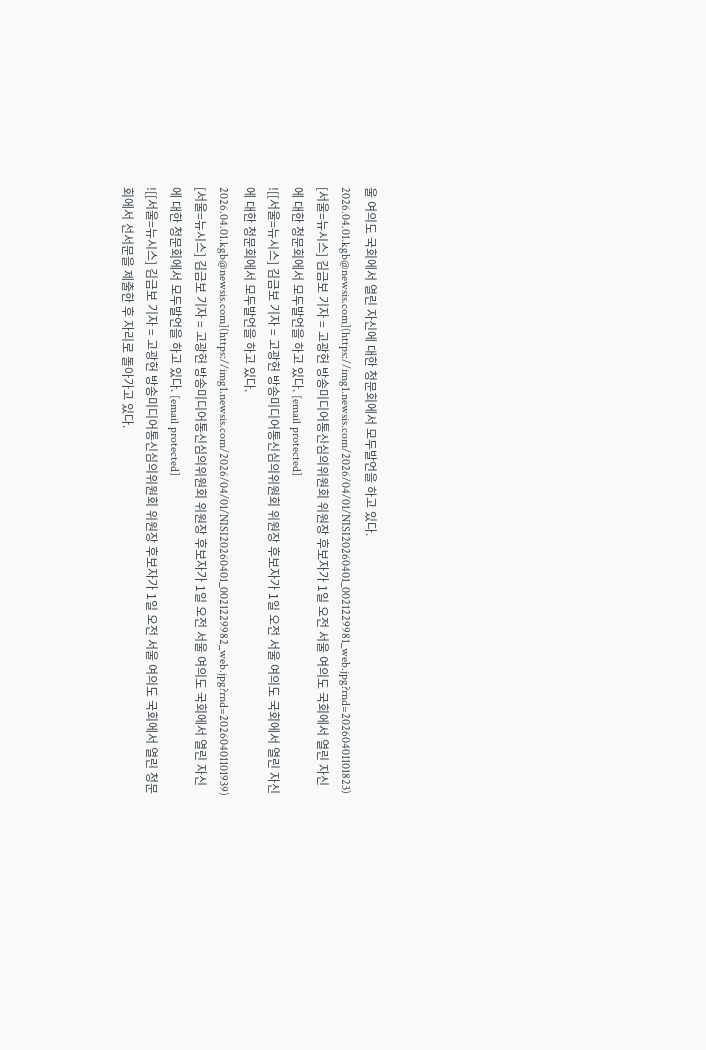울 여의도 국회에서 열린 자신에 대한 청문회에서 모두발언을 하고 있다. 2026.04.01.kgb@newsis.com](https://img1.newsis.com/2026/04/01/NISI20260401_0021229981_web.jpg?rnd=20260401101823)
[서울=뉴시스] 김금보 기자 = 고광헌 방송미디어통신심의위원회 위원장 후보자가 1일 오전 서울 여의도 국회에서 열린 자신에 대한 청문회에서 모두발언을 하고 있다. [email protected]
![[서울=뉴시스] 김금보 기자 = 고광헌 방송미디어통신심의위원회 위원장 후보자가 1일 오전 서울 여의도 국회에서 열린 자신에 대한 청문회에서 모두발언을 하고 있다. 2026.04.01.kgb@newsis.com](https://img1.newsis.com/2026/04/01/NISI20260401_0021229982_web.jpg?rnd=20260401101939)
[서울=뉴시스] 김금보 기자 = 고광헌 방송미디어통신심의위원회 위원장 후보자가 1일 오전 서울 여의도 국회에서 열린 자신에 대한 청문회에서 모두발언을 하고 있다. [email protected]
![[서울=뉴시스] 김금보 기자 = 고광헌 방송미디어통신심의위원회 위원장 후보자가 1일 오전 서울 여의도 국회에서 열린 청문회에서 선서문을 제출한 후 자리로 돌아가고 있다.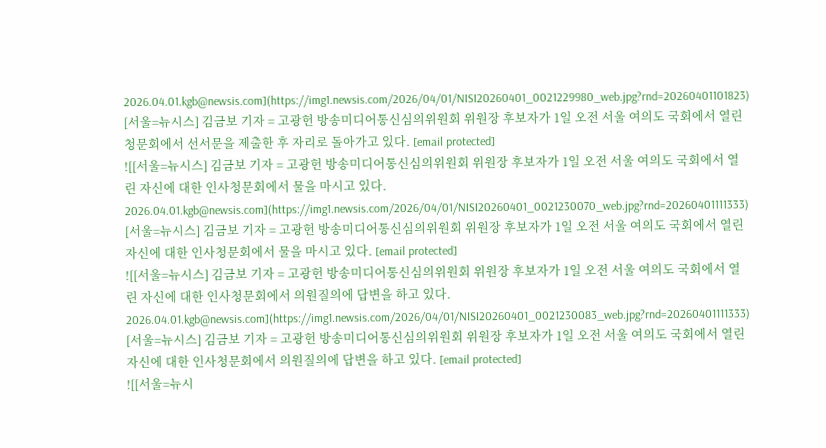2026.04.01.kgb@newsis.com](https://img1.newsis.com/2026/04/01/NISI20260401_0021229980_web.jpg?rnd=20260401101823)
[서울=뉴시스] 김금보 기자 = 고광헌 방송미디어통신심의위원회 위원장 후보자가 1일 오전 서울 여의도 국회에서 열린 청문회에서 선서문을 제출한 후 자리로 돌아가고 있다. [email protected]
![[서울=뉴시스] 김금보 기자 = 고광헌 방송미디어통신심의위원회 위원장 후보자가 1일 오전 서울 여의도 국회에서 열린 자신에 대한 인사청문회에서 물을 마시고 있다. 2026.04.01.kgb@newsis.com](https://img1.newsis.com/2026/04/01/NISI20260401_0021230070_web.jpg?rnd=20260401111333)
[서울=뉴시스] 김금보 기자 = 고광헌 방송미디어통신심의위원회 위원장 후보자가 1일 오전 서울 여의도 국회에서 열린 자신에 대한 인사청문회에서 물을 마시고 있다. [email protected]
![[서울=뉴시스] 김금보 기자 = 고광헌 방송미디어통신심의위원회 위원장 후보자가 1일 오전 서울 여의도 국회에서 열린 자신에 대한 인사청문회에서 의원질의에 답변을 하고 있다. 2026.04.01.kgb@newsis.com](https://img1.newsis.com/2026/04/01/NISI20260401_0021230083_web.jpg?rnd=20260401111333)
[서울=뉴시스] 김금보 기자 = 고광헌 방송미디어통신심의위원회 위원장 후보자가 1일 오전 서울 여의도 국회에서 열린 자신에 대한 인사청문회에서 의원질의에 답변을 하고 있다. [email protected]
![[서울=뉴시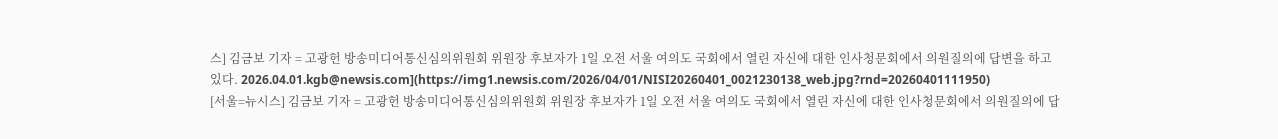스] 김금보 기자 = 고광헌 방송미디어통신심의위원회 위원장 후보자가 1일 오전 서울 여의도 국회에서 열린 자신에 대한 인사청문회에서 의원질의에 답변을 하고 있다. 2026.04.01.kgb@newsis.com](https://img1.newsis.com/2026/04/01/NISI20260401_0021230138_web.jpg?rnd=20260401111950)
[서울=뉴시스] 김금보 기자 = 고광헌 방송미디어통신심의위원회 위원장 후보자가 1일 오전 서울 여의도 국회에서 열린 자신에 대한 인사청문회에서 의원질의에 답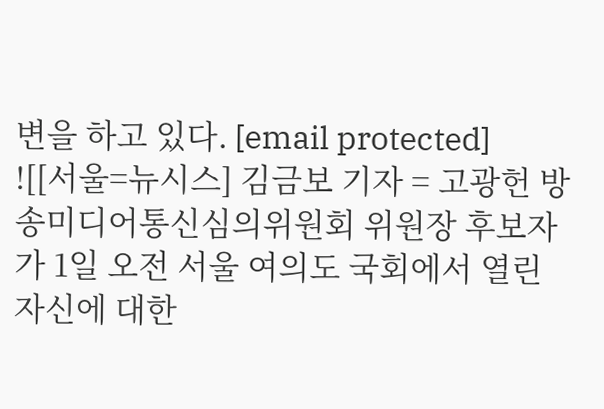변을 하고 있다. [email protected]
![[서울=뉴시스] 김금보 기자 = 고광헌 방송미디어통신심의위원회 위원장 후보자가 1일 오전 서울 여의도 국회에서 열린 자신에 대한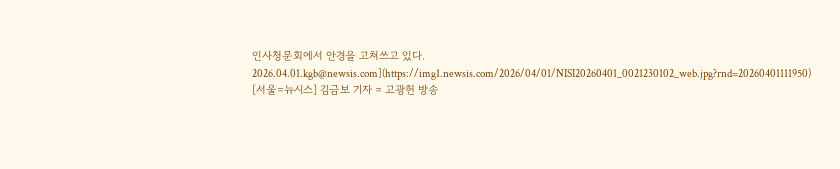인사청문회에서 안경을 고쳐쓰고 있다. 2026.04.01.kgb@newsis.com](https://img1.newsis.com/2026/04/01/NISI20260401_0021230102_web.jpg?rnd=20260401111950)
[서울=뉴시스] 김금보 기자 = 고광헌 방송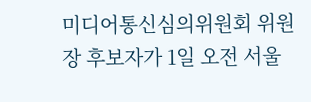미디어통신심의위원회 위원장 후보자가 1일 오전 서울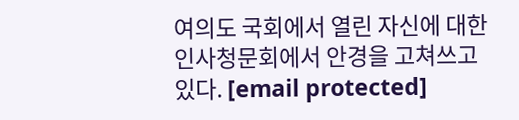여의도 국회에서 열린 자신에 대한 인사청문회에서 안경을 고쳐쓰고 있다. [email protected]